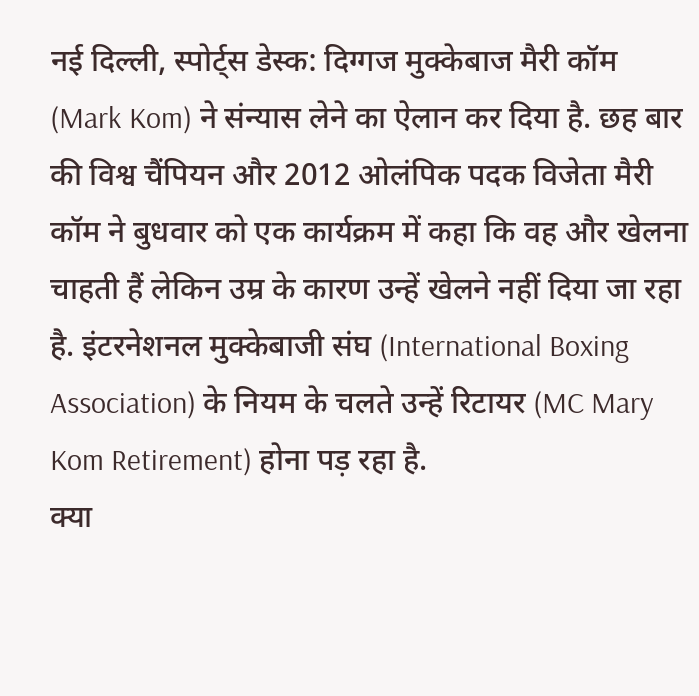नई दिल्ली, स्पोर्ट्स डेस्क: दिग्गज मुक्केबाज मैरी कॉम (Mark Kom) ने संन्यास लेने का ऐलान कर दिया है. छह बार की विश्व चैंपियन और 2012 ओलंपिक पदक विजेता मैरी कॉम ने बुधवार को एक कार्यक्रम में कहा कि वह और खेलना चाहती हैं लेकिन उम्र के कारण उन्हें खेलने नहीं दिया जा रहा है. इंटरनेशनल मुक्केबाजी संघ (International Boxing Association) के नियम के चलते उन्हें रिटायर (MC Mary Kom Retirement) होना पड़ रहा है.
क्या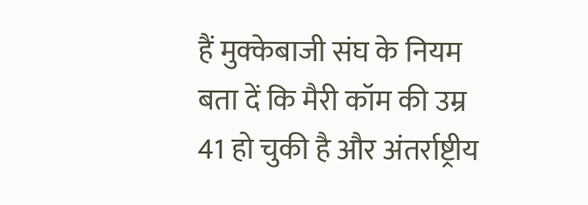हैं मुक्केबाजी संघ के नियम
बता दें कि मैरी कॉम की उम्र 41 हो चुकी है और अंतर्राष्ट्रीय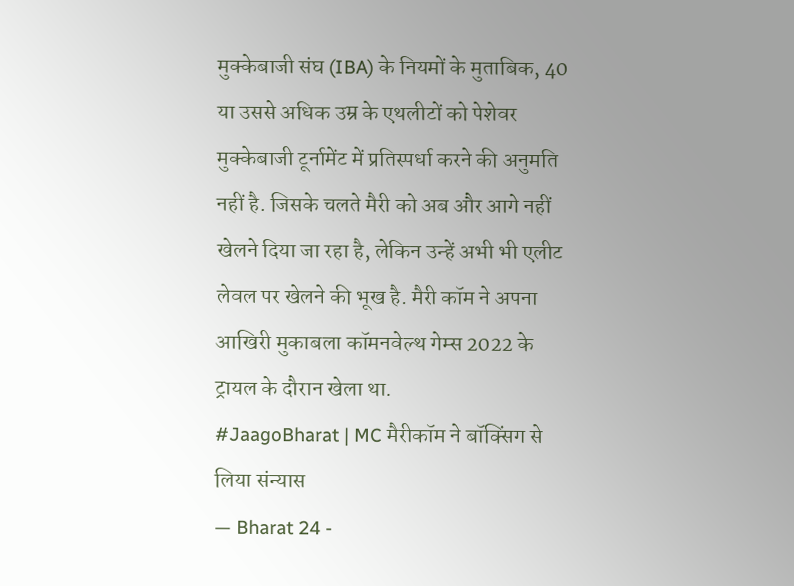मुक्केबाजी संघ (IBA) के नियमों के मुताबिक, 40 या उससे अधिक उम्र के एथलीटों को पेशेवर मुक्केबाजी टूर्नामेंट में प्रतिस्पर्धा करने की अनुमति नहीं है. जिसके चलते मैरी को अब और आगे नहीं खेलने दिया जा रहा है, लेकिन उन्हें अभी भी एलीट लेवल पर खेलने की भूख है. मैरी कॉम ने अपना आखिरी मुकाबला कॉमनवेल्थ गेम्स 2022 के ट्रायल के दौरान खेला था.
#JaagoBharat | MC मैरीकॉम ने बॉक्सिंग से लिया संन्यास
— Bharat 24 -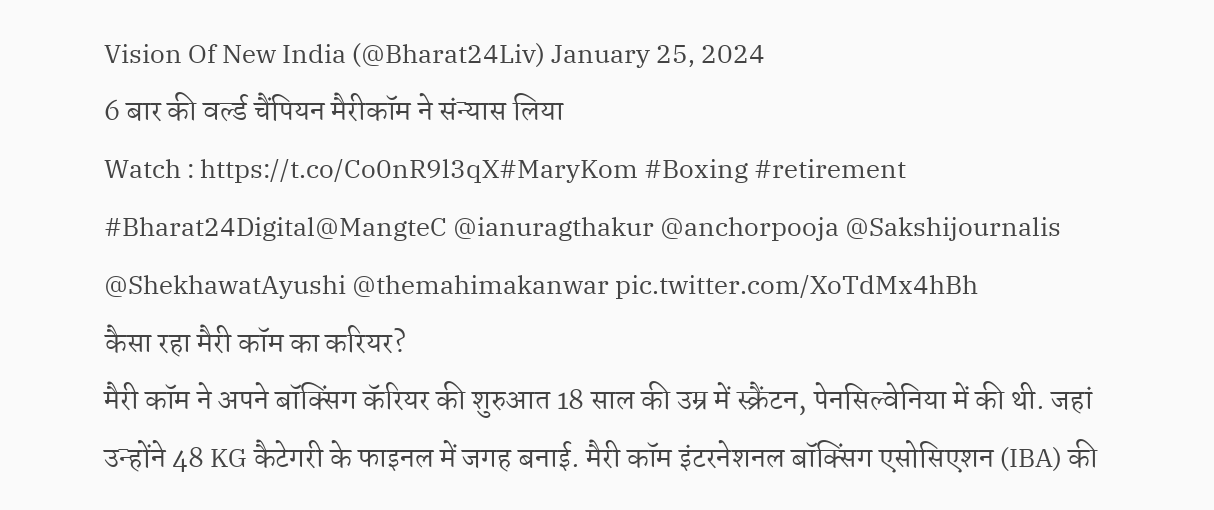Vision Of New India (@Bharat24Liv) January 25, 2024
6 बार की वर्ल्ड चैंपियन मैरीकॉम ने संन्यास लिया
Watch : https://t.co/Co0nR9l3qX#MaryKom #Boxing #retirement #Bharat24Digital@MangteC @ianuragthakur @anchorpooja @Sakshijournalis @ShekhawatAyushi @themahimakanwar pic.twitter.com/XoTdMx4hBh
कैसा रहा मैरी कॉम का करियर?
मैरी कॉम ने अपने बॉक्सिंग कॅरियर की शुरुआत 18 साल की उम्र में स्क्रैंटन, पेनसिल्वेनिया में की थी. जहां उन्होंने 48 KG कैटेगरी के फाइनल में जगह बनाई. मैरी कॉम इंटरनेशनल बॉक्सिंग एसोसिएशन (IBA) की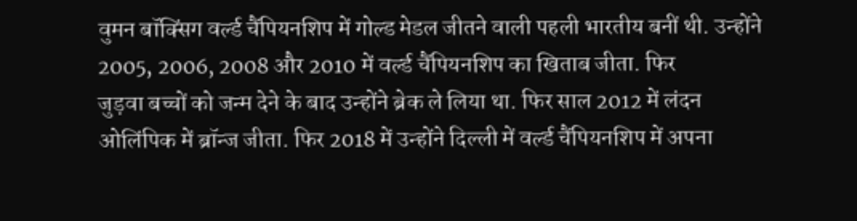वुमन बॉक्सिंग वर्ल्ड चैंपियनशिप में गोल्ड मेडल जीतने वाली पहली भारतीय बनीं थी. उन्होंने 2005, 2006, 2008 और 2010 में वर्ल्ड चैंपियनशिप का खिताब जीता. फिर
जुड़वा बच्चों को जन्म देने के बाद उन्होंने ब्रेक ले लिया था. फिर साल 2012 में लंदन ओलिंपिक में ब्रॉन्ज जीता. फिर 2018 में उन्होंने दिल्ली में वर्ल्ड चैंपियनशिप में अपना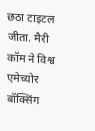छठा टाइटल जीता. मैरी कॉम ने विश्व एमेच्योर बॉक्सिंग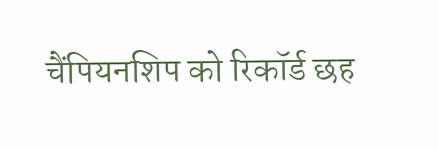चैंपियनशिप को रिकॉर्ड छह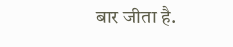बार जीता है.